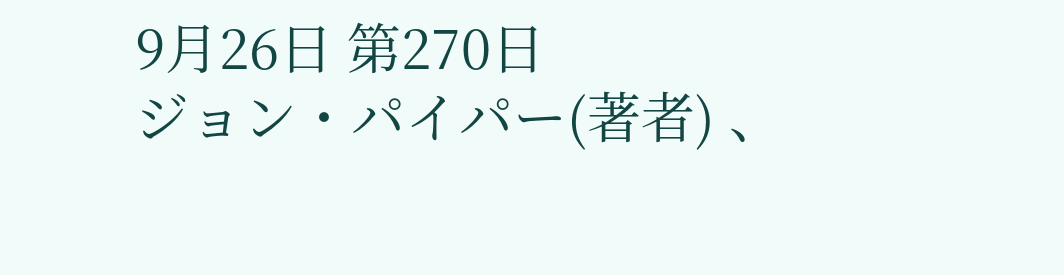9月26日 第270日
ジョン・パイパー(著者) 、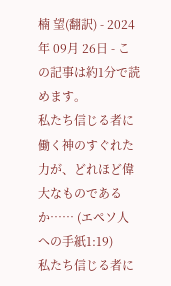楠 望(翻訳) - 2024年 09月 26日 - この記事は約1分で読めます。
私たち信じる者に働く神のすぐれた力が、どれほど偉大なものであるか…… (エペソ人への手紙1:19)
私たち信じる者に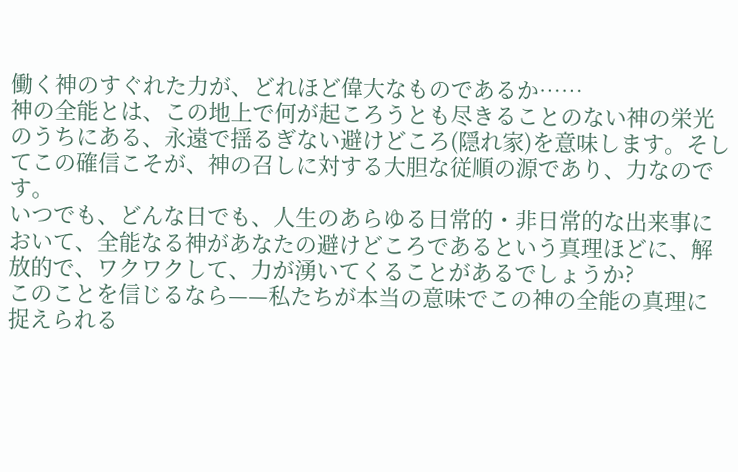働く神のすぐれた力が、どれほど偉大なものであるか……
神の全能とは、この地上で何が起ころうとも尽きることのない神の栄光のうちにある、永遠で揺るぎない避けどころ(隠れ家)を意味します。そしてこの確信こそが、神の召しに対する大胆な従順の源であり、力なのです。
いつでも、どんな日でも、人生のあらゆる日常的・非日常的な出来事において、全能なる神があなたの避けどころであるという真理ほどに、解放的で、ワクワクして、力が湧いてくることがあるでしょうか?
このことを信じるなら——私たちが本当の意味でこの神の全能の真理に捉えられる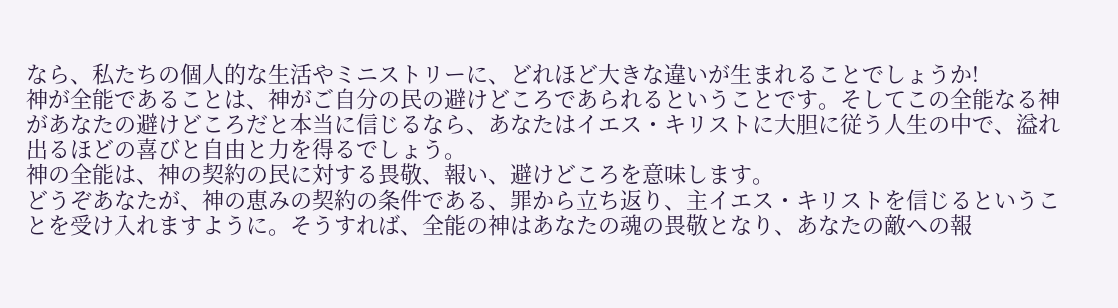なら、私たちの個人的な生活やミニストリーに、どれほど大きな違いが生まれることでしょうか!
神が全能であることは、神がご自分の民の避けどころであられるということです。そしてこの全能なる神があなたの避けどころだと本当に信じるなら、あなたはイエス・キリストに大胆に従う人生の中で、溢れ出るほどの喜びと自由と力を得るでしょう。
神の全能は、神の契約の民に対する畏敬、報い、避けどころを意味します。
どうぞあなたが、神の恵みの契約の条件である、罪から立ち返り、主イエス・キリストを信じるということを受け入れますように。そうすれば、全能の神はあなたの魂の畏敬となり、あなたの敵への報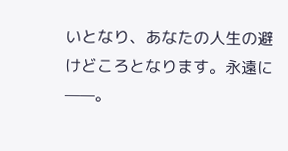いとなり、あなたの人生の避けどころとなります。永遠に——。